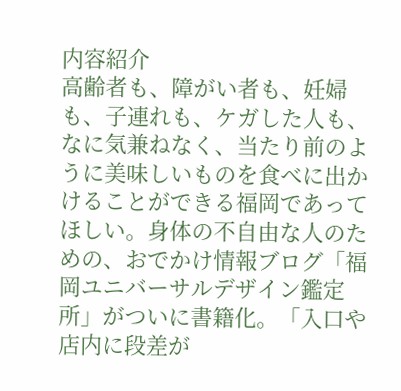内容紹介
高齢者も、障がい者も、妊婦も、子連れも、ケガした人も、なに気兼ねなく、当たり前のように美味しいものを食べに出かけることができる福岡であってほしい。身体の不自由な人のための、おでかけ情報ブログ「福岡ユニバーサルデザイン鑑定所」がついに書籍化。「入口や店内に段差が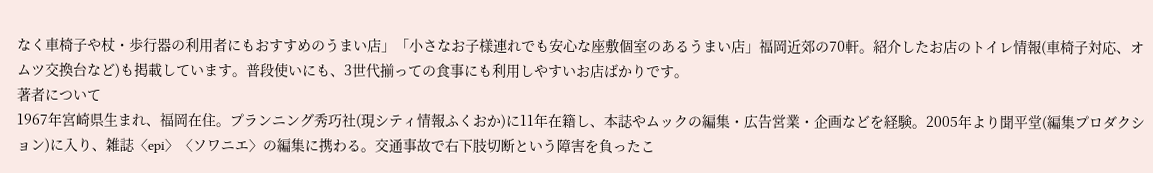なく車椅子や杖・歩行器の利用者にもおすすめのうまい店」「小さなお子様連れでも安心な座敷個室のあるうまい店」福岡近郊の70軒。紹介したお店のトイレ情報(車椅子対応、オムツ交換台など)も掲載しています。普段使いにも、3世代揃っての食事にも利用しやすいお店ばかりです。
著者について
1967年宮崎県生まれ、福岡在住。プランニング秀巧社(現シティ情報ふくおか)に11年在籍し、本誌やムックの編集・広告営業・企画などを経験。2005年より聞平堂(編集プロダクション)に入り、雑誌〈epi〉〈ソワニエ〉の編集に携わる。交通事故で右下肢切断という障害を負ったこ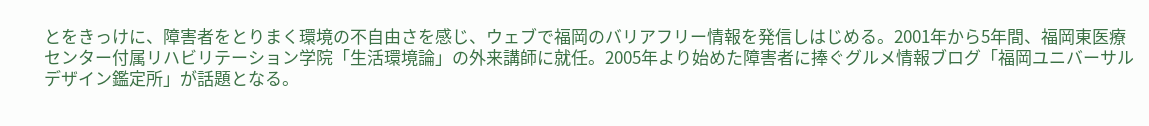とをきっけに、障害者をとりまく環境の不自由さを感じ、ウェブで福岡のバリアフリー情報を発信しはじめる。2001年から5年間、福岡東医療センター付属リハビリテーション学院「生活環境論」の外来講師に就任。2005年より始めた障害者に捧ぐグルメ情報ブログ「福岡ユニバーサルデザイン鑑定所」が話題となる。